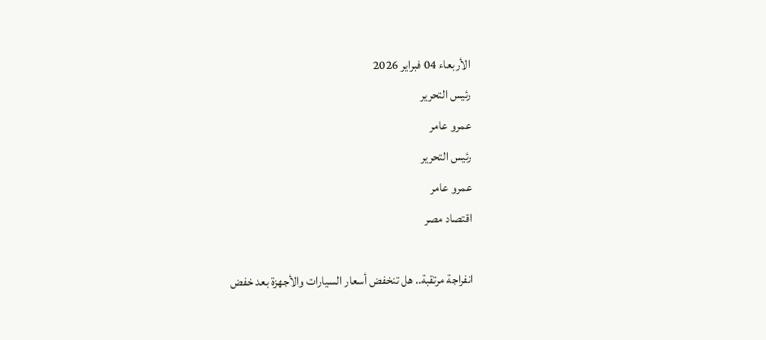الأربعاء 04 فبراير 2026
رئيس التحرير
عمرو عامر
رئيس التحرير
عمرو عامر
اقتصاد مصر

انفراجة مرتقبة.. هل تنخفض أسعار السيارات والأجهزة بعد خفض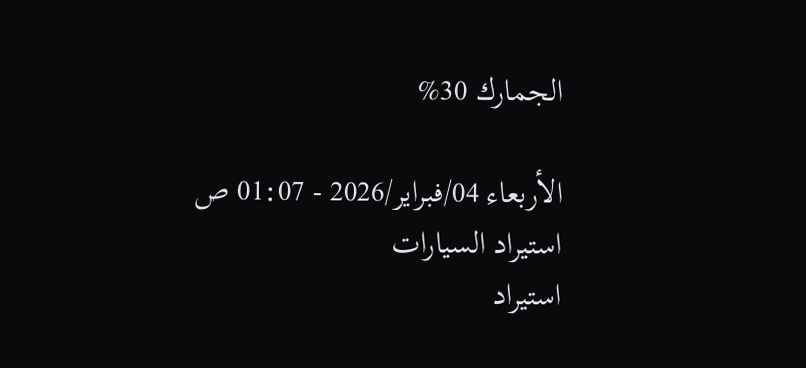الجمارك 30%

الأربعاء 04/فبراير/2026 - 01:07 ص
استيراد السيارات
استيراد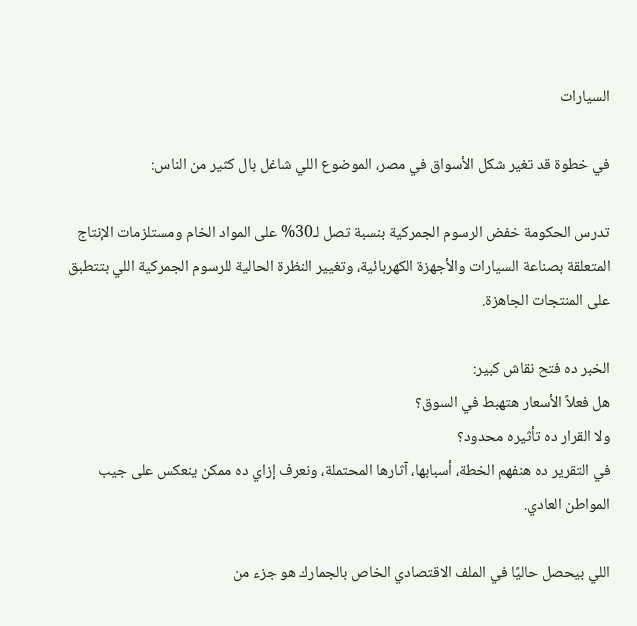السيارات

في خطوة قد تغير شكل الأسواق في مصر، الموضوع اللي شاغل بال كثير من الناس:

تدرس الحكومة خفض الرسوم الجمركية بنسبة تصل لـ30% على المواد الخام ومستلزمات الإنتاج المتعلقة بصناعة السيارات والأجهزة الكهربائية، وتغيير النظرة الحالية للرسوم الجمركية اللي بتتطبق على المنتجات الجاهزة.

الخبر ده فتح نقاش كبير:
هل فعلاً الأسعار هتهبط في السوق؟
ولا القرار ده تأثيره محدود؟
في التقرير ده هنفهم الخطة، أسبابها، آثارها المحتملة، ونعرف إزاي ده ممكن ينعكس على جيب المواطن العادي.

اللي بيحصل حاليًا في الملف الاقتصادي الخاص بالجمارك هو جزء من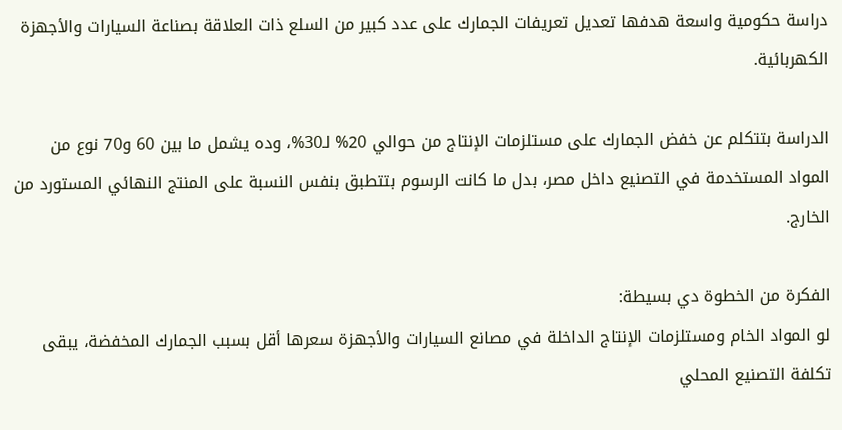دراسة حكومية واسعة هدفها تعديل تعريفات الجمارك على عدد كبير من السلع ذات العلاقة بصناعة السيارات والأجهزة الكهربائية.

الدراسة بتتكلم عن خفض الجمارك على مستلزمات الإنتاج من حوالي 20% لـ30%، وده يشمل ما بين 60 و70 نوع من المواد المستخدمة في التصنيع داخل مصر، بدل ما كانت الرسوم بتتطبق بنفس النسبة على المنتج النهائي المستورد من الخارج.

الفكرة من الخطوة دي بسيطة:
لو المواد الخام ومستلزمات الإنتاج الداخلة في مصانع السيارات والأجهزة سعرها أقل بسبب الجمارك المخفضة، يبقى تكلفة التصنيع المحلي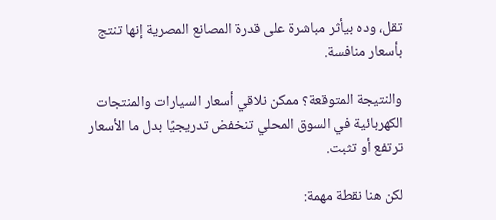تقل، وده بيأثر مباشرة على قدرة المصانع المصرية إنها تنتج بأسعار منافسة.

والنتيجة المتوقعة؟ ممكن نلاقي أسعار السيارات والمنتجات الكهربائية في السوق المحلي تنخفض تدريجيًا بدل ما الأسعار ترتفع أو تثبت.

لكن هنا نقطة مهمة: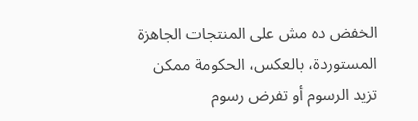الخفض ده مش على المنتجات الجاهزة المستوردة، بالعكس، الحكومة ممكن تزيد الرسوم أو تفرض رسوم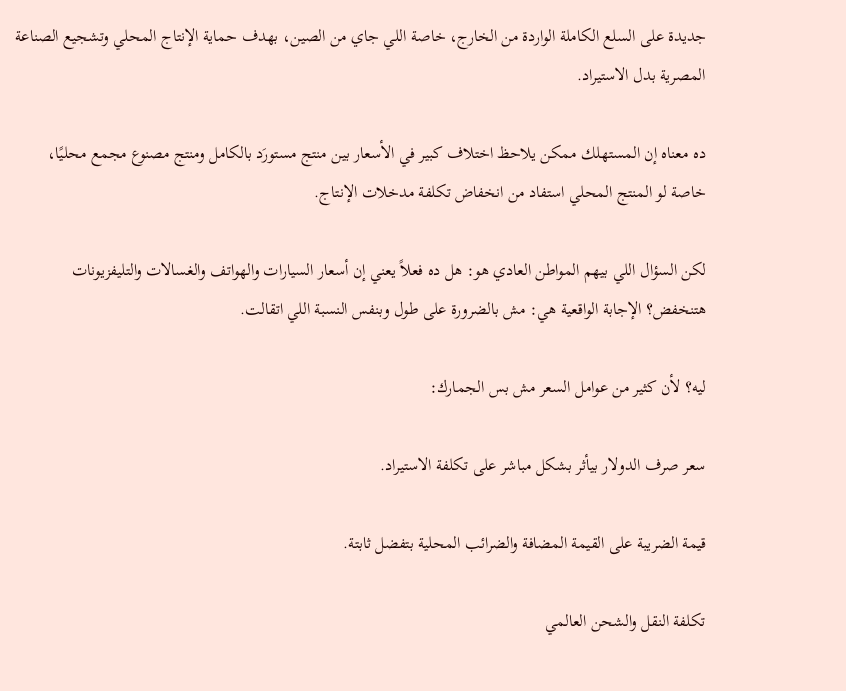جديدة على السلع الكاملة الواردة من الخارج، خاصة اللي جاي من الصين، بهدف حماية الإنتاج المحلي وتشجيع الصناعة المصرية بدل الاستيراد.

ده معناه إن المستهلك ممكن يلاحظ اختلاف كبير في الأسعار بين منتج مستورَد بالكامل ومنتج مصنوع مجمع محليًا، خاصة لو المنتج المحلي استفاد من انخفاض تكلفة مدخلات الإنتاج.

لكن السؤال اللي بيهم المواطن العادي هو: هل ده فعلاً يعني إن أسعار السيارات والهواتف والغسالات والتليفزيونات هتنخفض؟ الإجابة الواقعية هي: مش بالضرورة على طول وبنفس النسبة اللي اتقالت.

ليه؟ لأن كثير من عوامل السعر مش بس الجمارك:

سعر صرف الدولار بيأثر بشكل مباشر على تكلفة الاستيراد.

قيمة الضريبة على القيمة المضافة والضرائب المحلية بتفضل ثابتة.

تكلفة النقل والشحن العالمي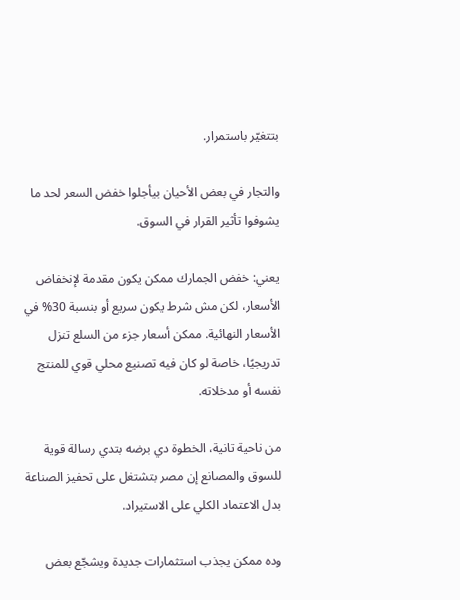بتتغيّر باستمرار.

والتجار في بعض الأحيان بيأجلوا خفض السعر لحد ما يشوفوا تأثير القرار في السوق.

يعني: خفض الجمارك ممكن يكون مقدمة لإنخفاض الأسعار، لكن مش شرط يكون سريع أو بنسبة 30% في الأسعار النهائية. ممكن أسعار جزء من السلع تنزل تدريجيًا، خاصة لو كان فيه تصنيع محلي قوي للمنتج نفسه أو مدخلاته.

من ناحية تانية، الخطوة دي برضه بتدي رسالة قوية للسوق والمصانع إن مصر بتشتغل على تحفيز الصناعة بدل الاعتماد الكلي على الاستيراد.

وده ممكن يجذب استثمارات جديدة ويشجّع بعض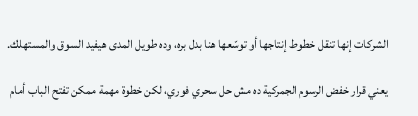الشركات إنها تنقل خطوط إنتاجها أو توسّعها هنا بدل بره، وده طويل المدى هيفيد السوق والمستهلك.

يعني قرار خفض الرسوم الجمركية ده مش حل سحري فوري، لكن خطوة مهمة ممكن تفتح الباب أمام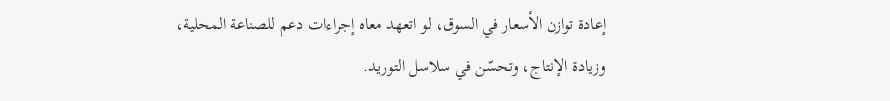إعادة توازن الأسعار في السوق، لو اتعهد معاه إجراءات دعم للصناعة المحلية، وزيادة الإنتاج، وتحسّن في سلاسل التوريد.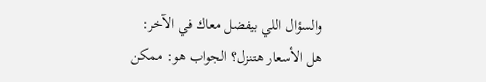والسؤال اللي بيفضل معاك في الآخر:
هل الأسعار هتنزل؟ الجواب هو: ممكن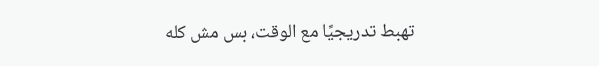تهبط تدريجيًا مع الوقت، بس مش كله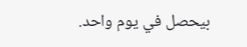بيحصل في يوم واحد.